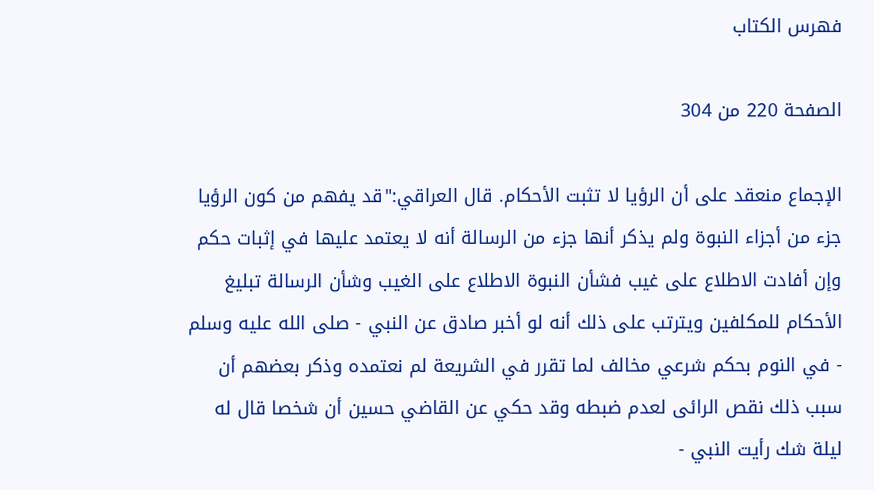فهرس الكتاب

الصفحة 220 من 304

الإجماع منعقد على أن الرؤيا لا تثبت الأحكام. قال العراقي:"قد يفهم من كون الرؤيا جزء من أجزاء النبوة ولم يذكر أنها جزء من الرسالة أنه لا يعتمد عليها في إثبات حكم وإن أفادت الاطلاع على غيب فشأن النبوة الاطلاع على الغيب وشأن الرسالة تبليغ الأحكام للمكلفين ويترتب على ذلك أنه لو أخبر صادق عن النبي - صلى الله عليه وسلم - في النوم بحكم شرعي مخالف لما تقرر في الشريعة لم نعتمده وذكر بعضهم أن سبب ذلك نقص الرائى لعدم ضبطه وقد حكي عن القاضي حسين أن شخصا قال له ليلة شك رأيت النبي -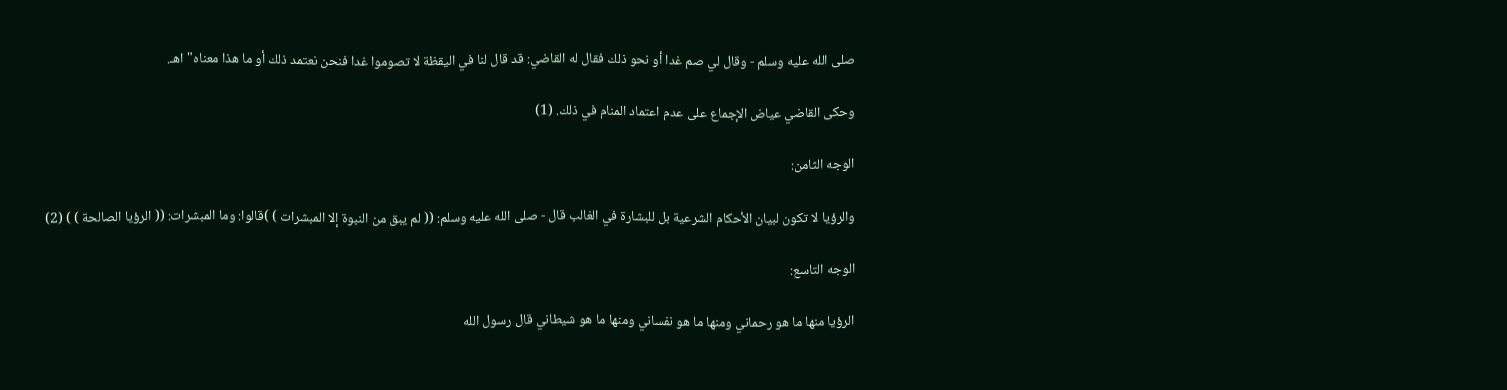صلى الله عليه وسلم - وقال لي صم غدا أو نحو ذلك فقال له القاضي: قد قال لنا في اليقظة لا تصوموا غدا فنحن نعتمد ذلك أو ما هذا معناه"اهـ.

وحكى القاضي عياض الإجماع على عدم اعتماد المنام في ذلك. (1)

الوجه الثامن:

والرؤيا لا تكون لبيان الأحكام الشرعية بل للبشارة في الغالب قال - صلى الله عليه وسلم: (( لم يبق من النبوة إلا المبشرات ) )قالوا: وما المبشرات: (( الرؤيا الصالحة ) ) (2)

الوجه التاسع:

الرؤيا منها ما هو رحماني ومنها ما هو نفساني ومنها ما هو شيطاني قال رسول الله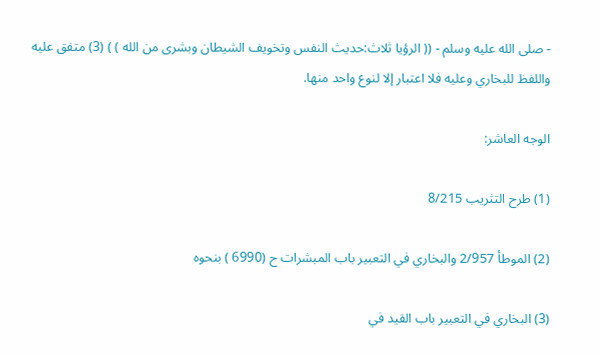- صلى الله عليه وسلم - (( الرؤيا ثلاث:حديث النفس وتخويف الشيطان وبشرى من الله ) ) (3) متفق عليه واللفظ للبخاري وعليه فلا اعتبار إلا لنوع واحد منها.

الوجه العاشر:

(1) طرح التثريب 8/215

(2) الموطأ 2/957 والبخاري في التعبير باب المبشرات ح (6990 ) بنحوه

(3) البخاري في التعبير باب القيد في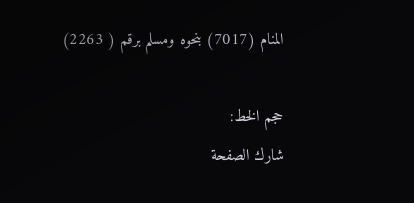المنام (7017) بنحوه ومسلم برقم ( 2263)

حجم الخط:
شارك الصفحة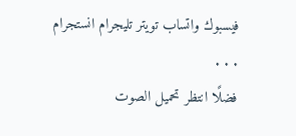فيسبوك واتساب تويتر تليجرام انستجرام
. . .
فضلًا انتظر تحميل الصوت